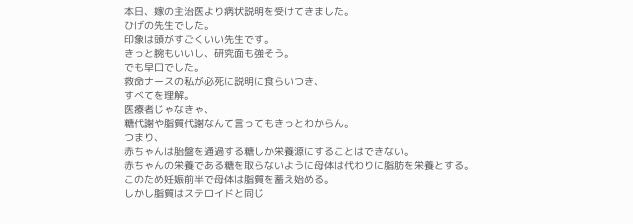本日、嫁の主治医より病状説明を受けてきました。
ひげの先生でした。
印象は頭がすごくいい先生です。
きっと腕もいいし、研究面も強そう。
でも早口でした。
救命ナースの私が必死に説明に食らいつき、
すべてを理解。
医療者じゃなきゃ、
糖代謝や脂質代謝なんて言ってもきっとわからん。
つまり、
赤ちゃんは胎盤を通過する糖しか栄養源にすることはできない。
赤ちゃんの栄養である糖を取らないように母体は代わりに脂肪を栄養とする。
このため妊娠前半で母体は脂質を蓄え始める。
しかし脂質はステロイドと同じ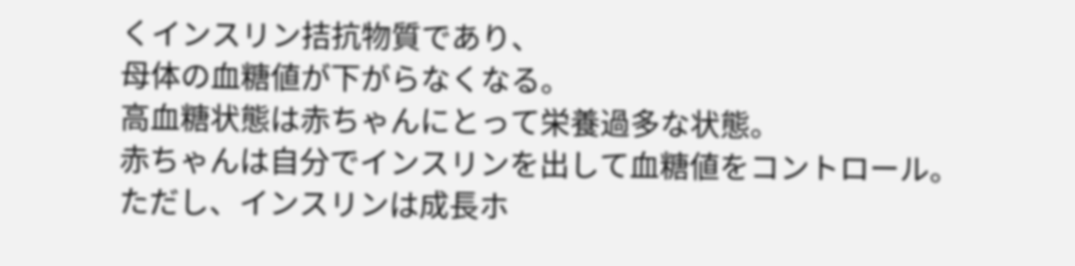くインスリン拮抗物質であり、
母体の血糖値が下がらなくなる。
高血糖状態は赤ちゃんにとって栄養過多な状態。
赤ちゃんは自分でインスリンを出して血糖値をコントロール。
ただし、インスリンは成長ホ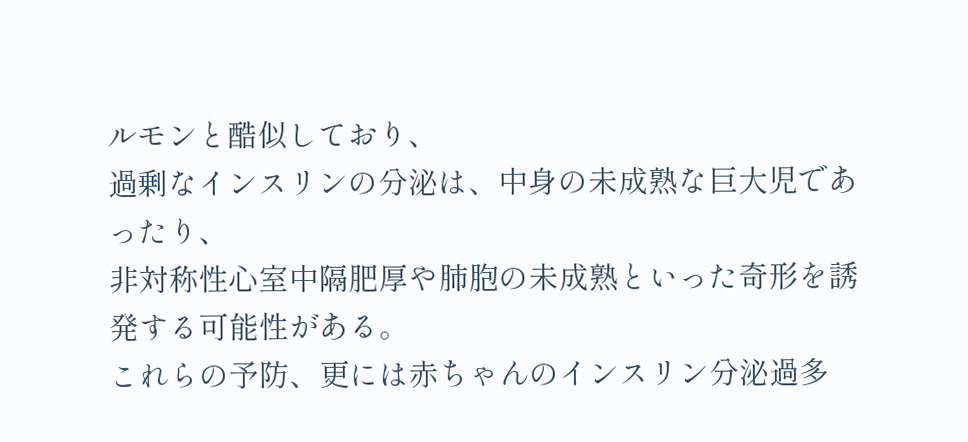ルモンと酷似しており、
過剰なインスリンの分泌は、中身の未成熟な巨大児であったり、
非対称性心室中隔肥厚や肺胞の未成熟といった奇形を誘発する可能性がある。
これらの予防、更には赤ちゃんのインスリン分泌過多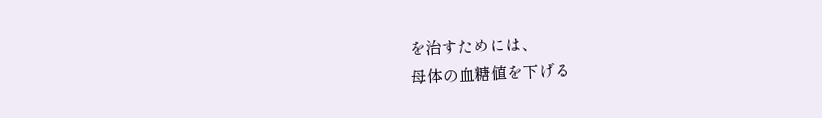を治すためには、
母体の血糖値を下げる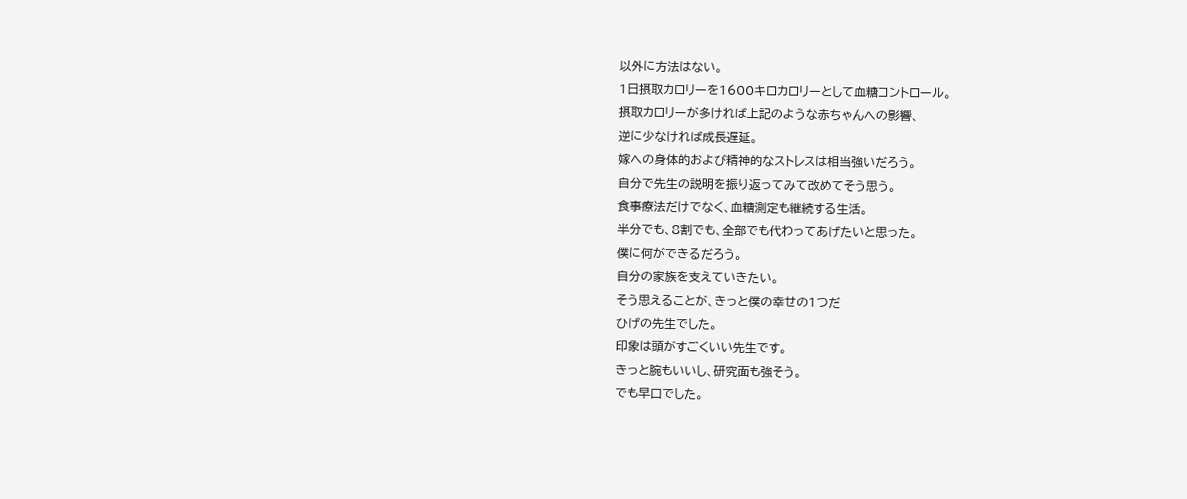以外に方法はない。
1日摂取カロリーを1600キロカロリーとして血糖コントロール。
摂取カロリーが多ければ上記のような赤ちゃんへの影響、
逆に少なければ成長遅延。
嫁への身体的および精神的なストレスは相当強いだろう。
自分で先生の説明を振り返ってみて改めてそう思う。
食事療法だけでなく、血糖測定も継続する生活。
半分でも、8割でも、全部でも代わってあげたいと思った。
僕に何ができるだろう。
自分の家族を支えていきたい。
そう思えることが、きっと僕の幸せの1つだ
ひげの先生でした。
印象は頭がすごくいい先生です。
きっと腕もいいし、研究面も強そう。
でも早口でした。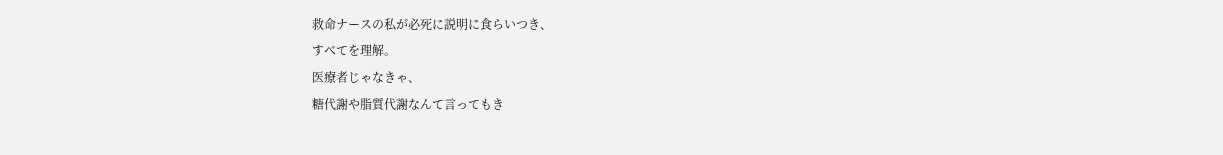救命ナースの私が必死に説明に食らいつき、
すべてを理解。
医療者じゃなきゃ、
糖代謝や脂質代謝なんて言ってもき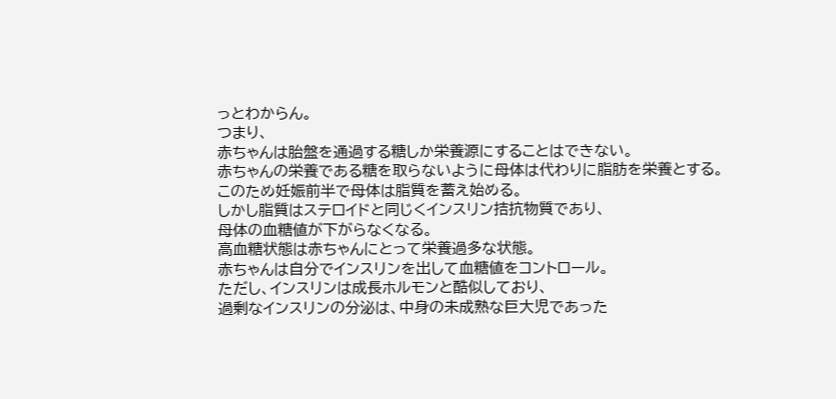っとわからん。
つまり、
赤ちゃんは胎盤を通過する糖しか栄養源にすることはできない。
赤ちゃんの栄養である糖を取らないように母体は代わりに脂肪を栄養とする。
このため妊娠前半で母体は脂質を蓄え始める。
しかし脂質はステロイドと同じくインスリン拮抗物質であり、
母体の血糖値が下がらなくなる。
高血糖状態は赤ちゃんにとって栄養過多な状態。
赤ちゃんは自分でインスリンを出して血糖値をコントロール。
ただし、インスリンは成長ホルモンと酷似しており、
過剰なインスリンの分泌は、中身の未成熟な巨大児であった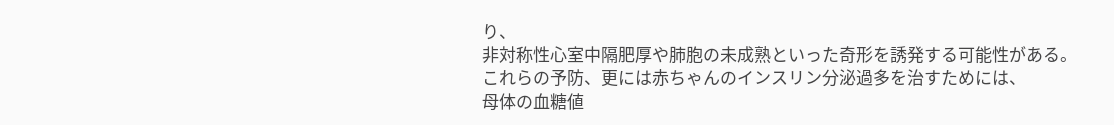り、
非対称性心室中隔肥厚や肺胞の未成熟といった奇形を誘発する可能性がある。
これらの予防、更には赤ちゃんのインスリン分泌過多を治すためには、
母体の血糖値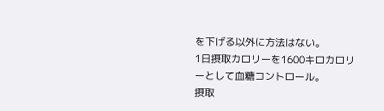を下げる以外に方法はない。
1日摂取カロリーを1600キロカロリーとして血糖コントロール。
摂取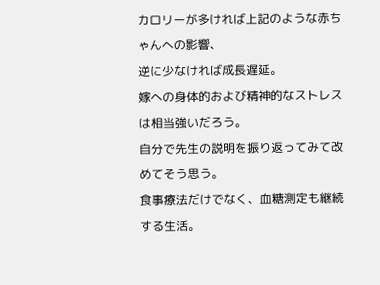カロリーが多ければ上記のような赤ちゃんへの影響、
逆に少なければ成長遅延。
嫁への身体的および精神的なストレスは相当強いだろう。
自分で先生の説明を振り返ってみて改めてそう思う。
食事療法だけでなく、血糖測定も継続する生活。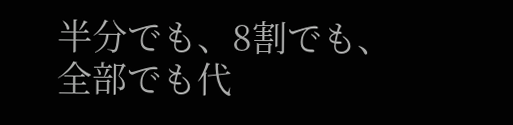半分でも、8割でも、全部でも代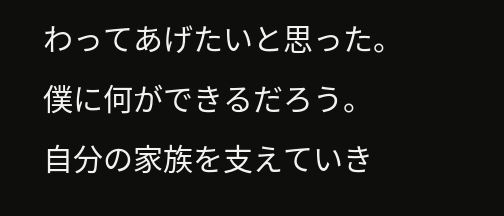わってあげたいと思った。
僕に何ができるだろう。
自分の家族を支えていき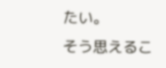たい。
そう思えるこ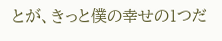とが、きっと僕の幸せの1つだ